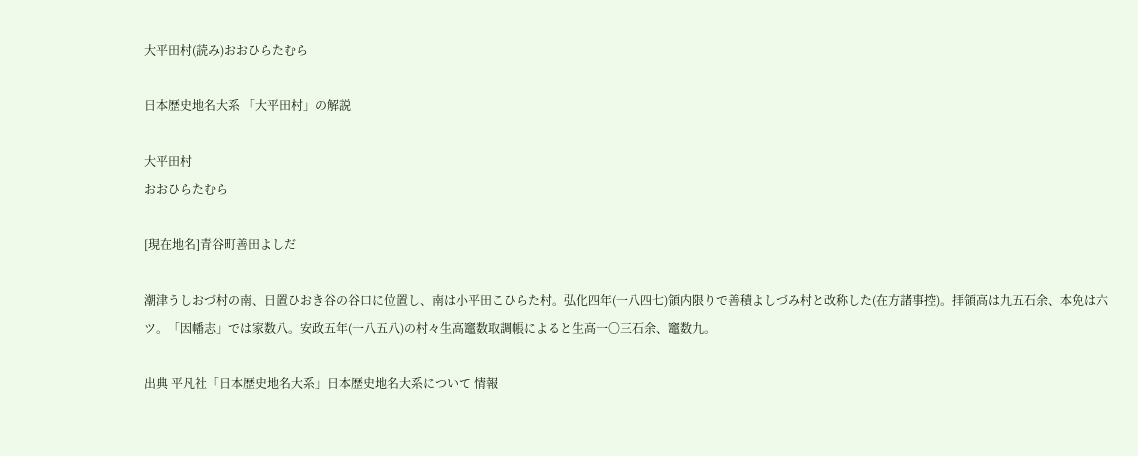大平田村(読み)おおひらたむら

日本歴史地名大系 「大平田村」の解説

大平田村
おおひらたむら

[現在地名]青谷町善田よしだ

潮津うしおづ村の南、日置ひおき谷の谷口に位置し、南は小平田こひらた村。弘化四年(一八四七)領内限りで善積よしづみ村と改称した(在方諸事控)。拝領高は九五石余、本免は六ツ。「因幡志」では家数八。安政五年(一八五八)の村々生高竈数取調帳によると生高一〇三石余、竈数九。

出典 平凡社「日本歴史地名大系」日本歴史地名大系について 情報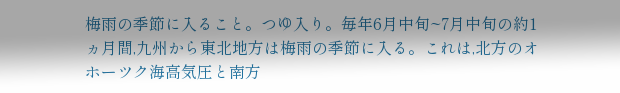梅雨の季節に入ること。つゆ入り。毎年6月中旬~7月中旬の約1ヵ月間,九州から東北地方は梅雨の季節に入る。これは,北方のオホーツク海高気圧と南方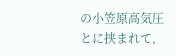の小笠原高気圧とに挟まれて,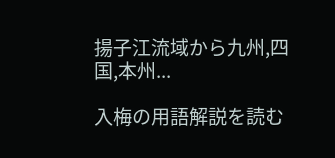揚子江流域から九州,四国,本州...

入梅の用語解説を読む